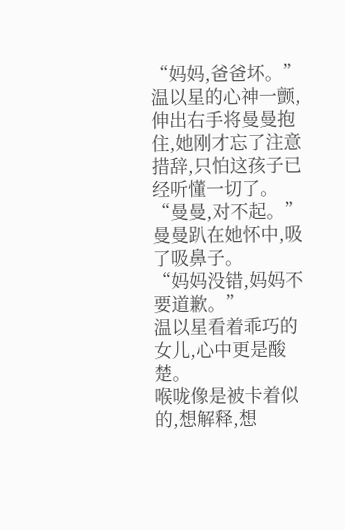“妈妈,爸爸坏。”
温以星的心神一颤,伸出右手将曼曼抱住,她刚才忘了注意措辞,只怕这孩子已经听懂一切了。
“曼曼,对不起。”
曼曼趴在她怀中,吸了吸鼻子。
“妈妈没错,妈妈不要道歉。”
温以星看着乖巧的女儿,心中更是酸楚。
喉咙像是被卡着似的,想解释,想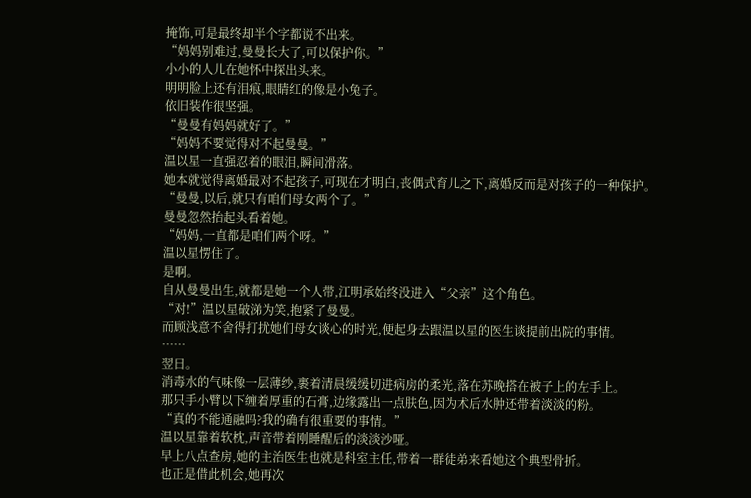掩饰,可是最终却半个字都说不出来。
“妈妈别难过,曼曼长大了,可以保护你。”
小小的人儿在她怀中探出头来。
明明脸上还有泪痕,眼睛红的像是小兔子。
依旧装作很坚强。
“曼曼有妈妈就好了。”
“妈妈不要觉得对不起曼曼。”
温以星一直强忍着的眼泪,瞬间滑落。
她本就觉得离婚最对不起孩子,可现在才明白,丧偶式育儿之下,离婚反而是对孩子的一种保护。
“曼曼,以后,就只有咱们母女两个了。”
曼曼忽然抬起头看着她。
“妈妈,一直都是咱们两个呀。”
温以星愣住了。
是啊。
自从曼曼出生,就都是她一个人带,江明承始终没进入“父亲”这个角色。
“对!”温以星破涕为笑,抱紧了曼曼。
而顾浅意不舍得打扰她们母女谈心的时光,便起身去跟温以星的医生谈提前出院的事情。
……
翌日。
消毒水的气味像一层薄纱,裹着清晨缓缓切进病房的柔光,落在苏晚搭在被子上的左手上。
那只手小臂以下缠着厚重的石膏,边缘露出一点肤色,因为术后水肿还带着淡淡的粉。
“真的不能通融吗?我的确有很重要的事情。”
温以星靠着软枕,声音带着刚睡醒后的淡淡沙哑。
早上八点查房,她的主治医生也就是科室主任,带着一群徒弟来看她这个典型骨折。
也正是借此机会,她再次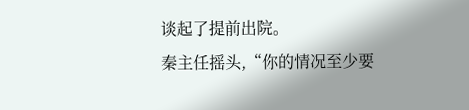谈起了提前出院。
秦主任摇头,“你的情况至少要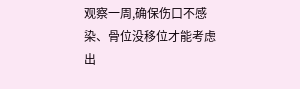观察一周,确保伤口不感染、骨位没移位才能考虑出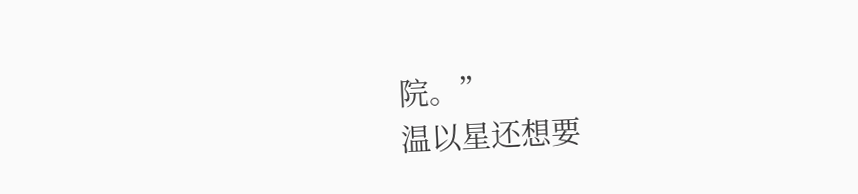院。”
温以星还想要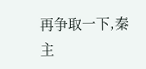再争取一下,秦主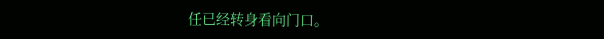任已经转身看向门口。